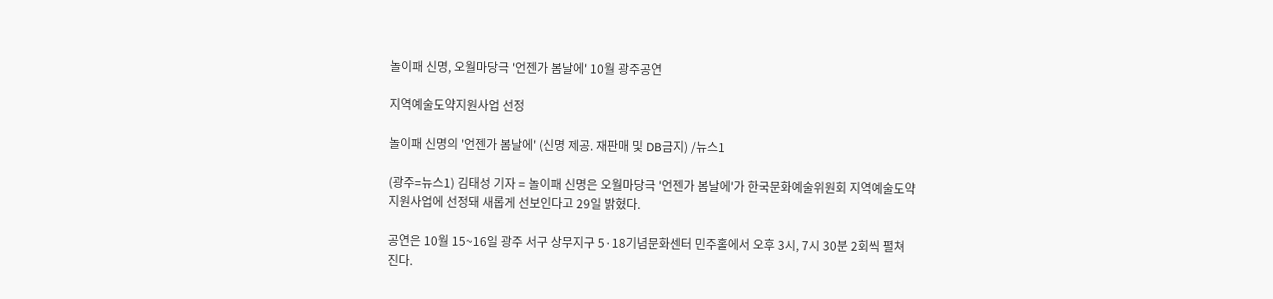놀이패 신명, 오월마당극 '언젠가 봄날에' 10월 광주공연

지역예술도약지원사업 선정

놀이패 신명의 '언젠가 봄날에' (신명 제공. 재판매 및 DB금지) /뉴스1

(광주=뉴스1) 김태성 기자 = 놀이패 신명은 오월마당극 '언젠가 봄날에'가 한국문화예술위원회 지역예술도약지원사업에 선정돼 새롭게 선보인다고 29일 밝혔다.

공연은 10월 15~16일 광주 서구 상무지구 5·18기념문화센터 민주홀에서 오후 3시, 7시 30분 2회씩 펼쳐진다.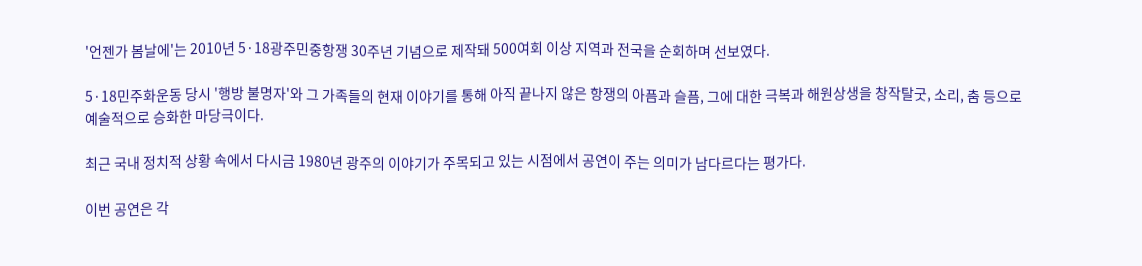'언젠가 봄날에'는 2010년 5·18광주민중항쟁 30주년 기념으로 제작돼 500여회 이상 지역과 전국을 순회하며 선보였다.

5·18민주화운동 당시 '행방 불명자'와 그 가족들의 현재 이야기를 통해 아직 끝나지 않은 항쟁의 아픔과 슬픔, 그에 대한 극복과 해원상생을 창작탈굿, 소리, 춤 등으로 예술적으로 승화한 마당극이다.

최근 국내 정치적 상황 속에서 다시금 1980년 광주의 이야기가 주목되고 있는 시점에서 공연이 주는 의미가 남다르다는 평가다.

이번 공연은 각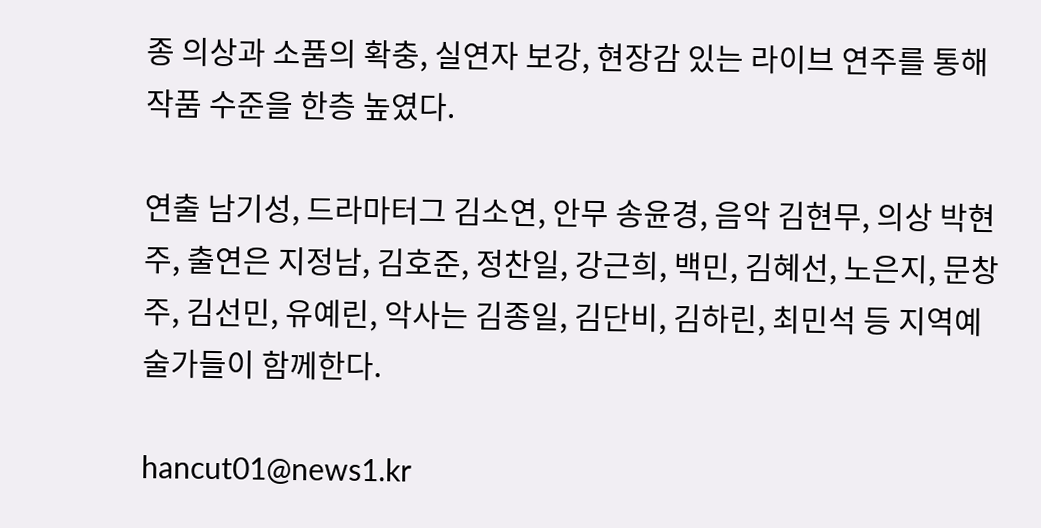종 의상과 소품의 확충, 실연자 보강, 현장감 있는 라이브 연주를 통해 작품 수준을 한층 높였다.

연출 남기성, 드라마터그 김소연, 안무 송윤경, 음악 김현무, 의상 박현주, 출연은 지정남, 김호준, 정찬일, 강근희, 백민, 김혜선, 노은지, 문창주, 김선민, 유예린, 악사는 김종일, 김단비, 김하린, 최민석 등 지역예술가들이 함께한다.

hancut01@news1.kr